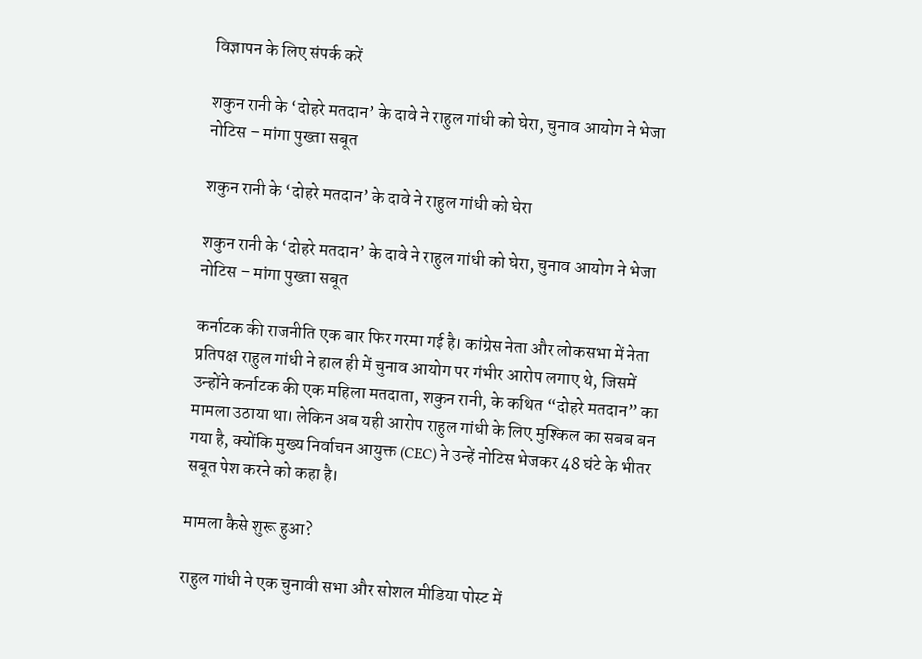विज्ञापन के लिए संपर्क करें

शकुन रानी के ‘दोहरे मतदान’ के दावे ने राहुल गांधी को घेरा, चुनाव आयोग ने भेजा नोटिस – मांगा पुख्ता सबूत

शकुन रानी के ‘दोहरे मतदान’ के दावे ने राहुल गांधी को घेरा

शकुन रानी के ‘दोहरे मतदान’ के दावे ने राहुल गांधी को घेरा, चुनाव आयोग ने भेजा नोटिस – मांगा पुख्ता सबूत

कर्नाटक की राजनीति एक बार फिर गरमा गई है। कांग्रेस नेता और लोकसभा में नेता प्रतिपक्ष राहुल गांधी ने हाल ही में चुनाव आयोग पर गंभीर आरोप लगाए थे, जिसमें उन्होंने कर्नाटक की एक महिला मतदाता, शकुन रानी, के कथित “दोहरे मतदान” का मामला उठाया था। लेकिन अब यही आरोप राहुल गांधी के लिए मुश्किल का सबब बन गया है, क्योंकि मुख्य निर्वाचन आयुक्त (CEC) ने उन्हें नोटिस भेजकर 48 घंटे के भीतर सबूत पेश करने को कहा है।

मामला कैसे शुरू हुआ?

राहुल गांधी ने एक चुनावी सभा और सोशल मीडिया पोस्ट में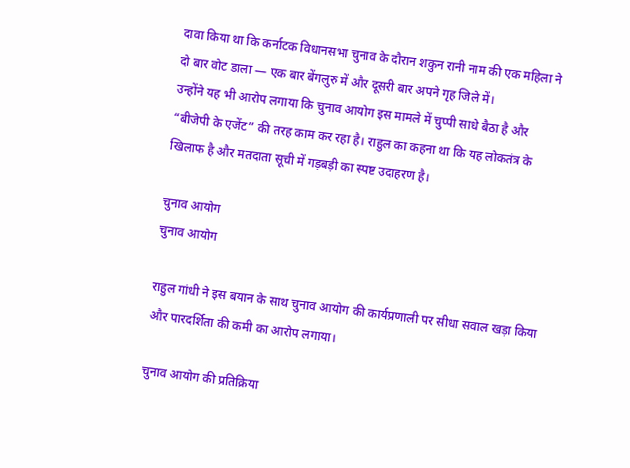दावा किया था कि कर्नाटक विधानसभा चुनाव के दौरान शकुन रानी नाम की एक महिला ने दो बार वोट डाला — एक बार बेंगलुरु में और दूसरी बार अपने गृह जिले में।
उन्होंने यह भी आरोप लगाया कि चुनाव आयोग इस मामले में चुप्पी साधे बैठा है और “बीजेपी के एजेंट” की तरह काम कर रहा है। राहुल का कहना था कि यह लोकतंत्र के खिलाफ है और मतदाता सूची में गड़बड़ी का स्पष्ट उदाहरण है।

चुनाव आयोग
चुनाव आयोग

राहुल गांधी ने इस बयान के साथ चुनाव आयोग की कार्यप्रणाली पर सीधा सवाल खड़ा किया और पारदर्शिता की कमी का आरोप लगाया।

चुनाव आयोग की प्रतिक्रिया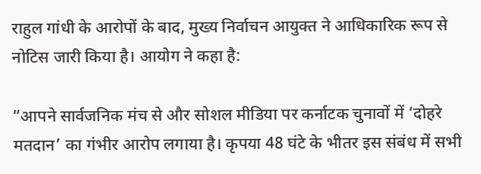राहुल गांधी के आरोपों के बाद, मुख्य निर्वाचन आयुक्त ने आधिकारिक रूप से नोटिस जारी किया है। आयोग ने कहा है:

“आपने सार्वजनिक मंच से और सोशल मीडिया पर कर्नाटक चुनावों में ‘दोहरे मतदान’ का गंभीर आरोप लगाया है। कृपया 48 घंटे के भीतर इस संबंध में सभी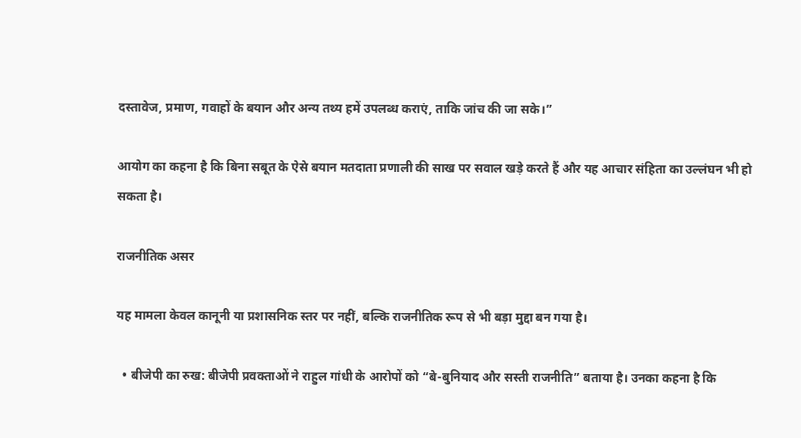दस्तावेज, प्रमाण, गवाहों के बयान और अन्य तथ्य हमें उपलब्ध कराएं, ताकि जांच की जा सके।”

आयोग का कहना है कि बिना सबूत के ऐसे बयान मतदाता प्रणाली की साख पर सवाल खड़े करते हैं और यह आचार संहिता का उल्लंघन भी हो सकता है।

राजनीतिक असर

यह मामला केवल कानूनी या प्रशासनिक स्तर पर नहीं, बल्कि राजनीतिक रूप से भी बड़ा मुद्दा बन गया है।

  • बीजेपी का रुख: बीजेपी प्रवक्ताओं ने राहुल गांधी के आरोपों को “बे-बुनियाद और सस्ती राजनीति” बताया है। उनका कहना है कि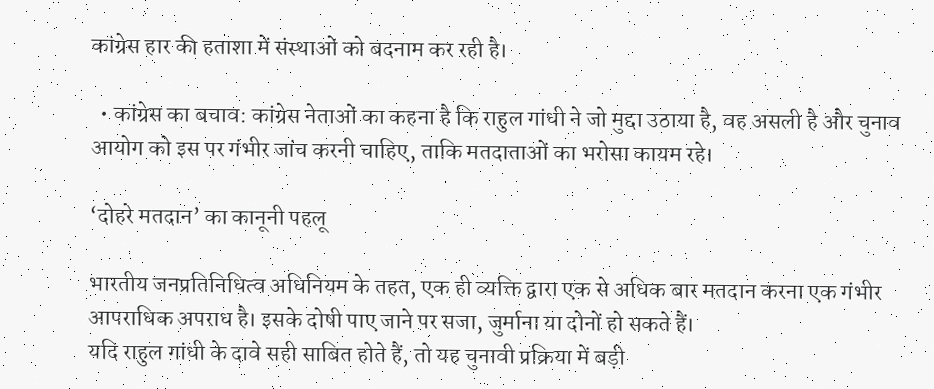कांग्रेस हार की हताशा में संस्थाओं को बदनाम कर रही है।

  • कांग्रेस का बचाव: कांग्रेस नेताओं का कहना है कि राहुल गांधी ने जो मुद्दा उठाया है, वह असली है और चुनाव आयोग को इस पर गंभीर जांच करनी चाहिए, ताकि मतदाताओं का भरोसा कायम रहे।

‘दोहरे मतदान’ का कानूनी पहलू

भारतीय जनप्रतिनिधित्व अधिनियम के तहत, एक ही व्यक्ति द्वारा एक से अधिक बार मतदान करना एक गंभीर आपराधिक अपराध है। इसके दोषी पाए जाने पर सजा, जुर्माना या दोनों हो सकते हैं।
यदि राहुल गांधी के दावे सही साबित होते हैं, तो यह चुनावी प्रक्रिया में बड़ी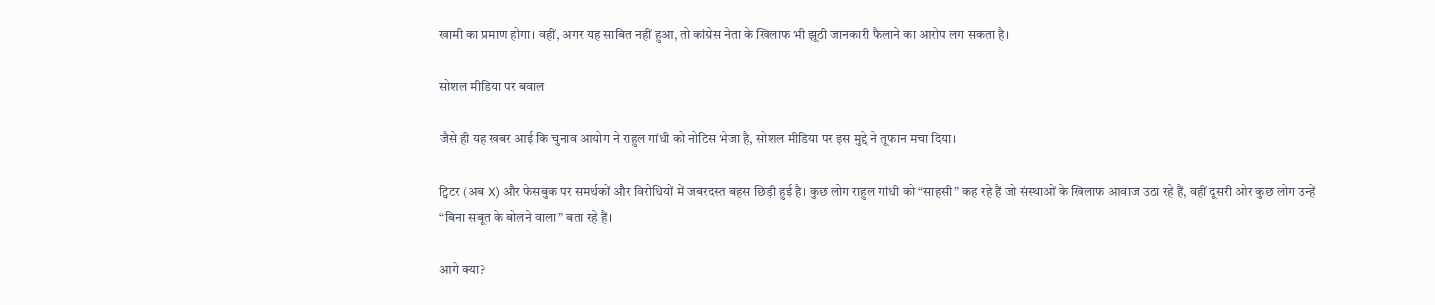खामी का प्रमाण होगा। वहीं, अगर यह साबित नहीं हुआ, तो कांग्रेस नेता के खिलाफ भी झूठी जानकारी फैलाने का आरोप लग सकता है।

सोशल मीडिया पर बवाल

जैसे ही यह खबर आई कि चुनाव आयोग ने राहुल गांधी को नोटिस भेजा है, सोशल मीडिया पर इस मुद्दे ने तूफान मचा दिया।

ट्विटर (अब X) और फेसबुक पर समर्थकों और विरोधियों में जबरदस्त बहस छिड़ी हुई है। कुछ लोग राहुल गांधी को “साहसी” कह रहे हैं जो संस्थाओं के खिलाफ आवाज उठा रहे हैं, वहीं दूसरी ओर कुछ लोग उन्हें “बिना सबूत के बोलने वाला” बता रहे हैं।

आगे क्या?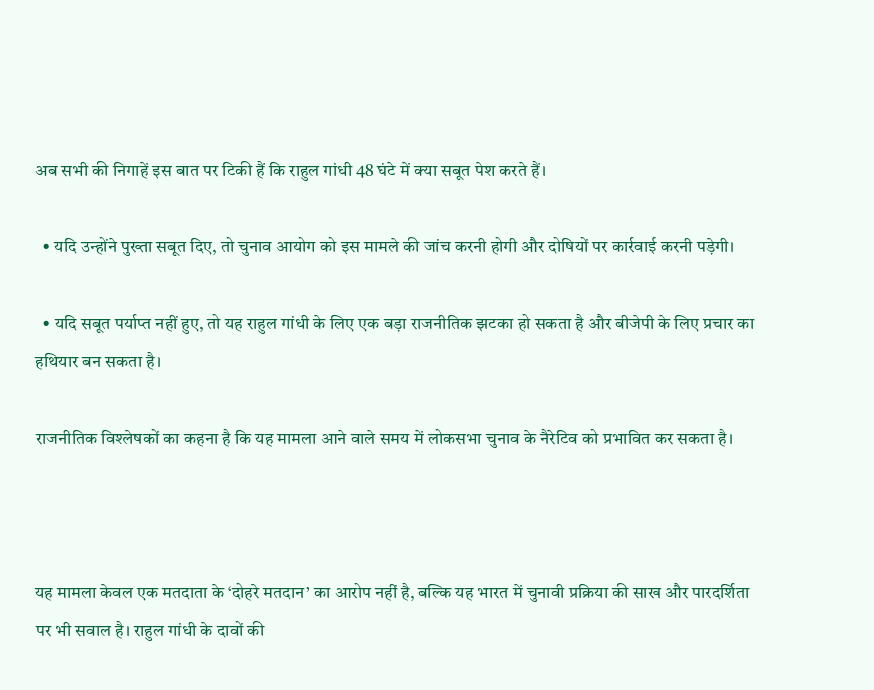अब सभी की निगाहें इस बात पर टिकी हैं कि राहुल गांधी 48 घंटे में क्या सबूत पेश करते हैं।

  • यदि उन्होंने पुख्ता सबूत दिए, तो चुनाव आयोग को इस मामले की जांच करनी होगी और दोषियों पर कार्रवाई करनी पड़ेगी।

  • यदि सबूत पर्याप्त नहीं हुए, तो यह राहुल गांधी के लिए एक बड़ा राजनीतिक झटका हो सकता है और बीजेपी के लिए प्रचार का हथियार बन सकता है।

राजनीतिक विश्लेषकों का कहना है कि यह मामला आने वाले समय में लोकसभा चुनाव के नैरेटिव को प्रभावित कर सकता है।



यह मामला केवल एक मतदाता के ‘दोहरे मतदान’ का आरोप नहीं है, बल्कि यह भारत में चुनावी प्रक्रिया की साख और पारदर्शिता पर भी सवाल है। राहुल गांधी के दावों की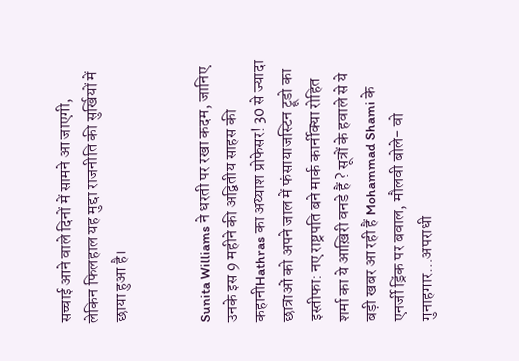सच्चाई आने वाले दिनों में सामने आ जाएगी, लेकिन फिलहाल यह मुद्दा राजनीति की सुर्खियों में छाया हुआ है।


Sunita Williams ने धरती पर रखा कदम, जानिए उनके इस 9 महीने की अद्वितीय साहस की कहानीHathras का अय्याश प्रोफेसर! 30 से ज्यादा छात्राओं को अपने जाल में फंसायाजस्टिन ट्रूडो का इस्तीफा: नए राष्ट्रपति बने मार्क कार्नीक्या रोहित शर्मा का ये आख़िरी वनडे हैं ? सूत्रों के हवाले से ये बड़ी खबर आ रही हैं Mohammad Shami के एनर्जी ड्रिंक पर बवाल, मौलवी बोले- वो गुनाहगार…अपराधी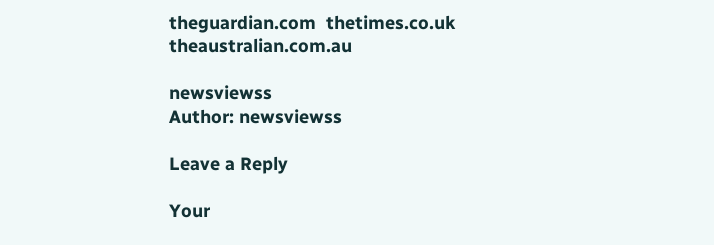theguardian.com  thetimes.co.uk theaustralian.com.au

newsviewss
Author: newsviewss

Leave a Reply

Your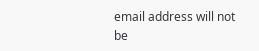email address will not be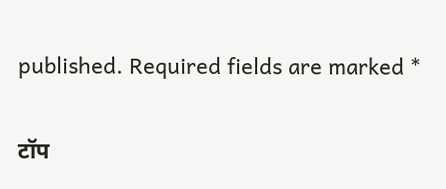published. Required fields are marked *

टॉप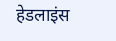हेडलाइंस